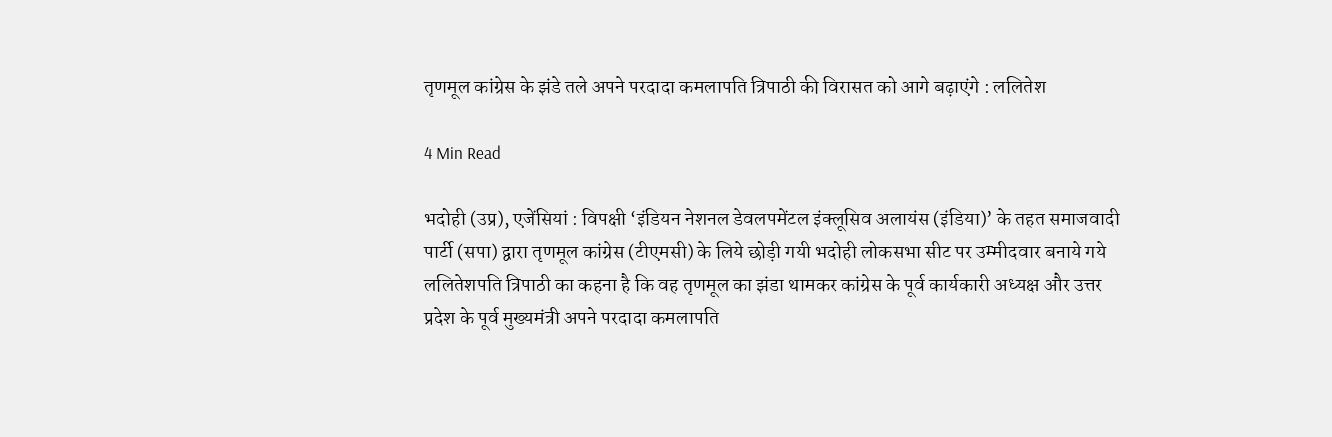तृणमूल कांग्रेस के झंडे तले अपने परदादा कमलापति त्रिपाठी की विरासत को आगे बढ़ाएंगे : ललितेश

4 Min Read

भदोही (उप्र), एजेंसियां : विपक्षी ‘इंडियन नेशनल डेवलपमेंटल इंक्लूसिव अलायंस (इंडिया)’ के तहत समाजवादी पार्टी (सपा) द्वारा तृणमूल कांग्रेस (टीएमसी) के लिये छोड़ी गयी भदोही लोकसभा सीट पर उम्मीदवार बनाये गये ललितेशपति त्रिपाठी का कहना है कि वह तृणमूल का झंडा थामकर कांग्रेस के पूर्व कार्यकारी अध्यक्ष और उत्तर प्रदेश के पूर्व मुख्यमंत्री अपने परदादा कमलापति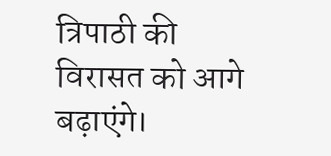त्रिपाठी की विरासत को आगे बढ़ाएंगे।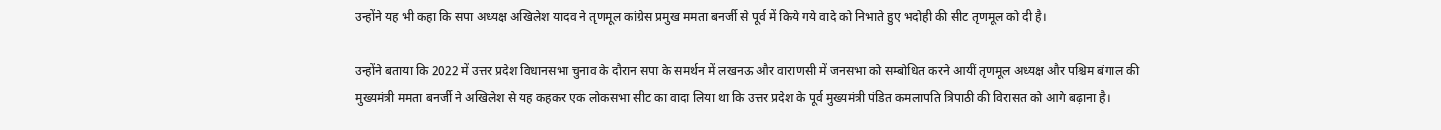उन्होंने यह भी कहा कि सपा अध्यक्ष अखिलेश यादव ने तृणमूल कांग्रेस प्रमुख ममता बनर्जी से पूर्व में किये गये वादे को निभाते हुए भदोही की सीट तृणमूल को दी है।

उन्होंने बताया कि 2022 में उत्तर प्रदेश विधानसभा चुनाव के दौरान सपा के समर्थन में लखनऊ और वाराणसी में जनसभा को सम्बोधित करने आयीं तृणमूल अध्यक्ष और पश्चिम बंगाल की मुख्यमंत्री ममता बनर्जी ने अखिलेश से यह कहकर एक लोकसभा सीट का वादा लिया था कि उत्तर प्रदेश के पूर्व मुख्यमंत्री पंडित कमलापति त्रिपाठी की विरासत को आगे बढ़ाना है।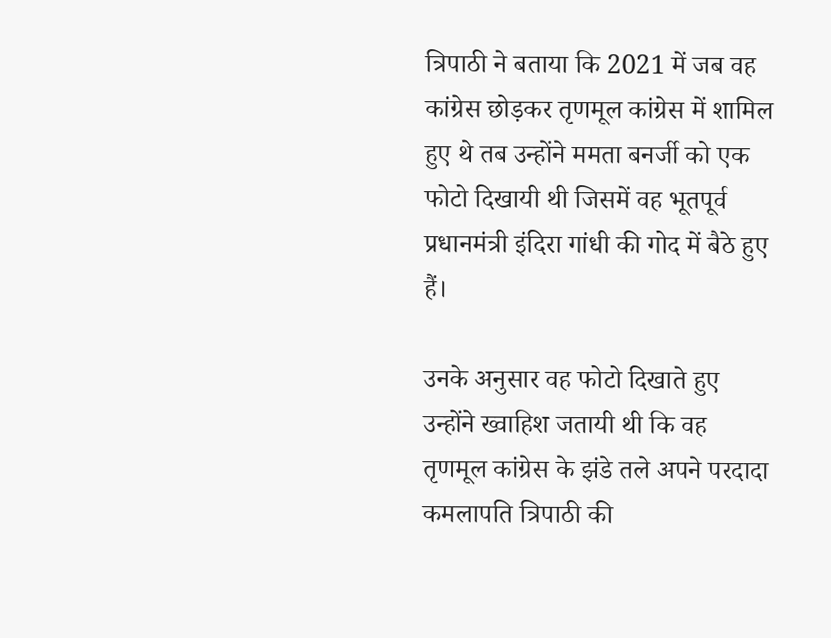त्रिपाठी ने बताया कि 2021 में जब वह कांग्रेस छोड़कर तृणमूल कांग्रेस में शामिल हुए थे तब उन्होंने ममता बनर्जी को एक फोटो दिखायी थी जिसमें वह भूतपूर्व प्रधानमंत्री इंदिरा गांधी की गोद में बैठे हुए हैं।

उनके अनुसार वह फोटो दिखाते हुए उन्होंने ख्वाहिश जतायी थी कि वह तृणमूल कांग्रेस के झंडे तले अपने परदादा कमलापति त्रिपाठी की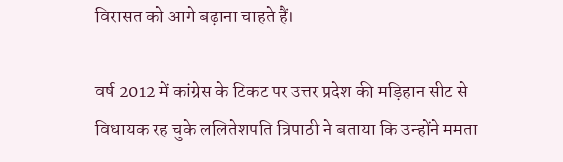विरासत को आगे बढ़ाना चाहते हैं।

वर्ष 2012 में कांग्रेस के टिकट पर उत्तर प्रदेश की मड़िहान सीट से विधायक रह चुके ललितेशपति त्रिपाठी ने बताया कि उन्होंने ममता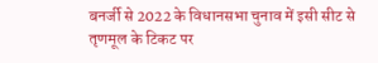बनर्जी से 2022 के विधानसभा चुनाव में इसी सीट से तृणमूल के टिकट पर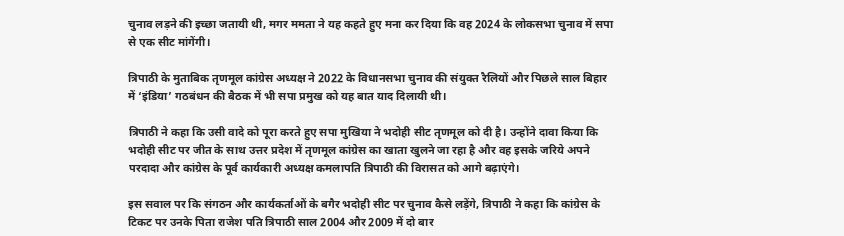चुनाव लड़ने की इच्छा जतायी थी, मगर ममता ने यह कहते हुए मना कर दिया कि वह 2024 के लोकसभा चुनाव में सपा से एक सीट मांगेंगी।

त्रिपाठी के मुताबिक तृणमूल कांग्रेस अध्यक्ष ने 2022 के विधानसभा चुनाव की संयुक्त रैलियों और पिछले साल बिहार में ‘इंडिया’ गठबंधन की बैठक में भी सपा प्रमुख को यह बात याद दिलायी थी।

त्रिपाठी ने कहा कि उसी वादे को पूरा करते हुए सपा मुखिया ने भदोही सीट तृणमूल को दी है। उन्होंने दावा किया कि भदोही सीट पर जीत के साथ उत्तर प्रदेश में तृणमूल कांग्रेस का खाता खुलने जा रहा है और वह इसके जरिये अपने परदादा और कांग्रेस के पूर्व कार्यकारी अध्यक्ष कमलापति त्रिपाठी की विरासत को आगे बढ़ाएंगे।

इस सवाल पर कि संगठन और कार्यकर्ताओं के बगैर भदोही सीट पर चुनाव कैसे लड़ेंगे, त्रिपाठी ने कहा कि कांग्रेस के टिकट पर उनके पिता राजेश पति त्रिपाठी साल 2004 और 2009 में दो बार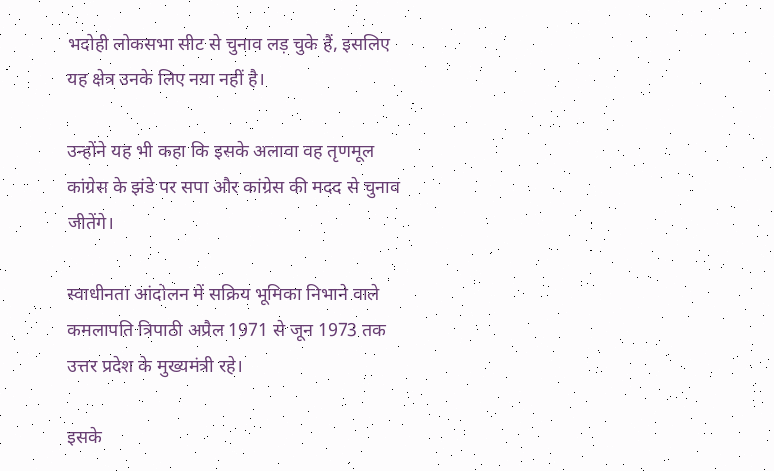भदोही लोकसभा सीट से चुनाव लड़ चुके हैं, इसलिए यह क्षेत्र उनके लिए नया नहीं है।

उन्होंने यह भी कहा कि इसके अलावा वह तृणमूल कांग्रेस के झंडे पर सपा और कांग्रेस की मदद से चुनाव जीतेंगे।

स्वाधीनता आंदोलन में सक्रिय भूमिका निभाने वाले कमलापति त्रिपाठी अप्रैल 1971 से जून 1973 तक उत्तर प्रदेश के मुख्यमंत्री रहे।

इसके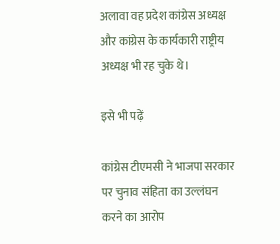अलावा वह प्रदेश कांग्रेस अध्यक्ष और कांग्रेस के कार्यकारी राष्ट्रीय अध्यक्ष भी रह चुके थे।

इसे भी पढ़ें

कांग्रेस टीएमसी ने भाजपा सरकार पर चुनाव संहिता का उल्लंघन करने का आरोप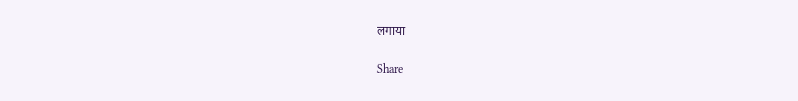लगाया

Share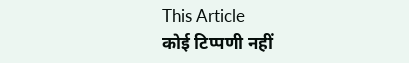This Article
कोई टिप्पणी नहीं